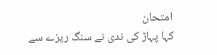امتحان
کہا پہاڑ کی ندی نے سنگ ریزے سے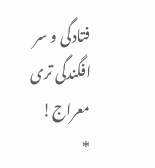فتادگی و سر افگندگی تری معراج!
*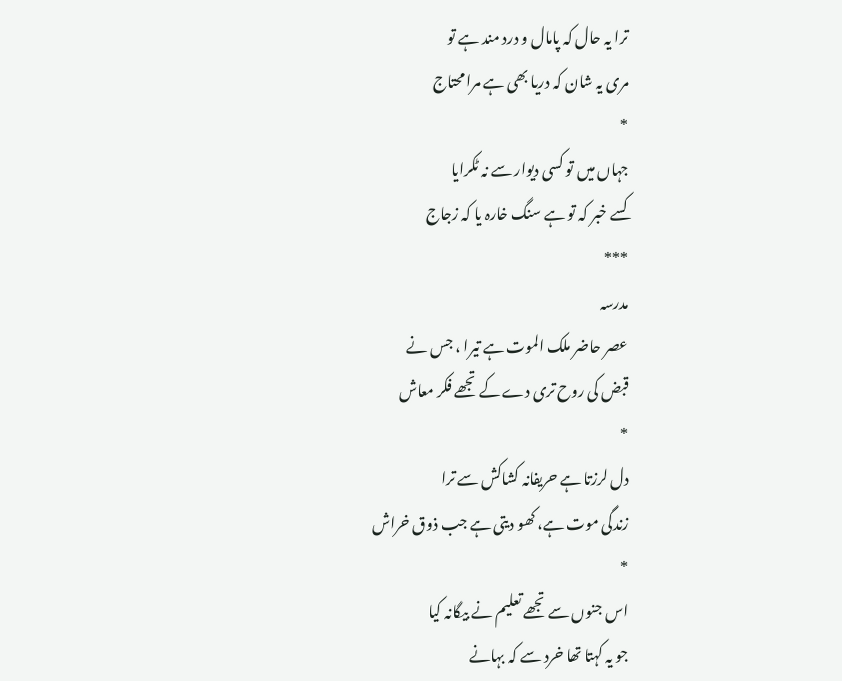ترا یہ حال کہ پامال و درد مند ہے تو
مری یہ شان کہ دریا بھی ہے مرا محتاج
*
جہاں میں تو کسی دیوار سے نہ ٹکرایا
کسے خبر کہ تو ہے سنگ خارہ یا کہ زجاج
***
مدرسہ
عصر حاضر ملک الموت ہے تیرا ، جس نے
قبض کی روح تری دے کے تجھے فکر معاش
*
دل لرزتا ہے حریفانہ کشاکش سے ترا
زندگی موت ہے، کھو دیتی ہے جب ذوق خراش
*
اس جنوں سے تجھے تعلیم نے بیگانہ کیا
جو یہ کہتا تھا خرد سے کہ بہانے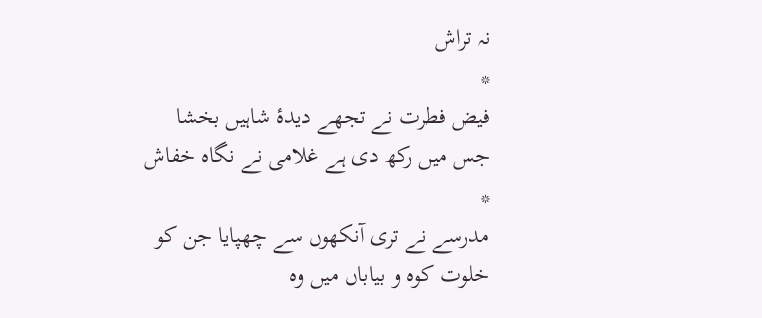نہ تراش
*
فیض فطرت نے تجھے دیدۂ شاہیں بخشا
جس میں رکھ دی ہے غلامی نے نگاہ خفاش
*
مدرسے نے تری آنکھوں سے چھپایا جن کو
خلوت کوہ و بیاباں میں وہ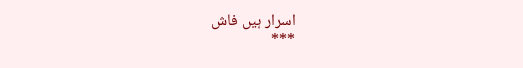اسرار ہیں فاش
***